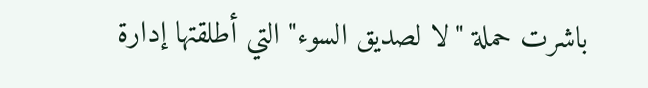باشرت حملة "لا لصديق السوء" التي أطلقتها إدارة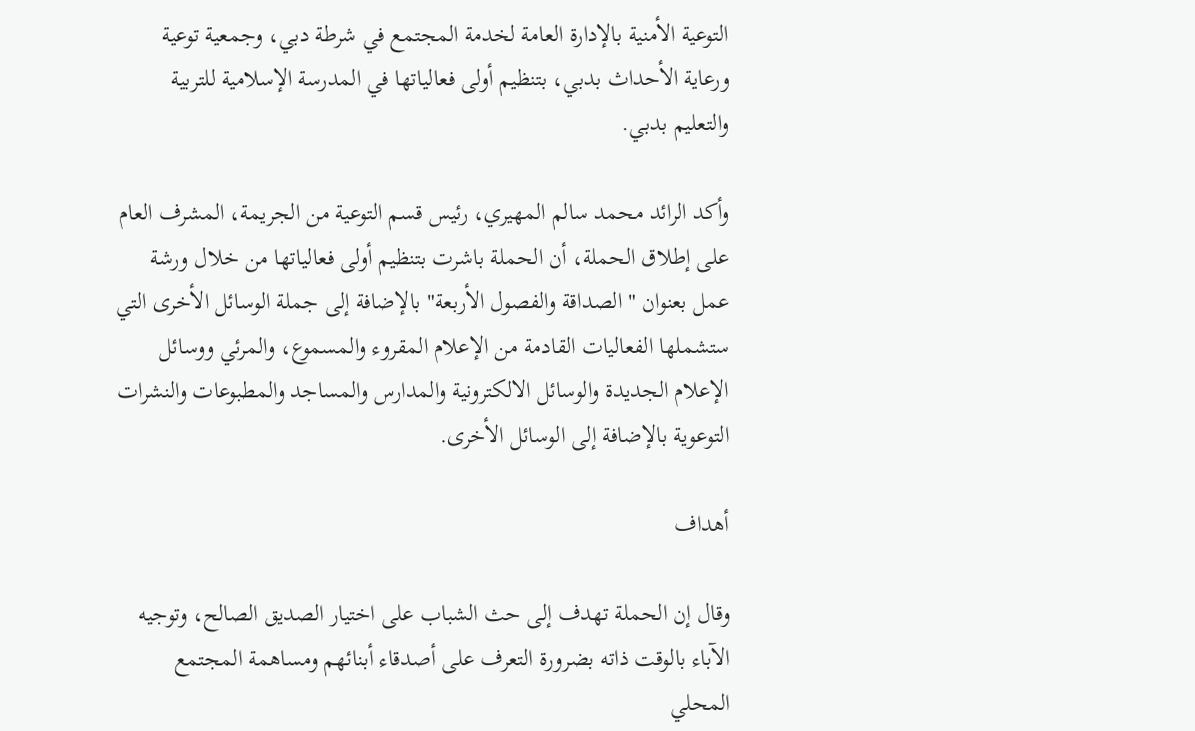التوعية الأمنية بالإدارة العامة لخدمة المجتمع في شرطة دبي، وجمعية توعية ورعاية الأحداث بدبي، بتنظيم أولى فعالياتها في المدرسة الإسلامية للتربية والتعليم بدبي.

وأكد الرائد محمد سالم المهيري، رئيس قسم التوعية من الجريمة، المشرف العام على إطلاق الحملة، أن الحملة باشرت بتنظيم أولى فعالياتها من خلال ورشة عمل بعنوان " الصداقة والفصول الأربعة" بالإضافة إلى جملة الوسائل الأخرى التي ستشملها الفعاليات القادمة من الإعلام المقروء والمسموع، والمرئي ووسائل الإعلام الجديدة والوسائل الالكترونية والمدارس والمساجد والمطبوعات والنشرات التوعوية بالإضافة إلى الوسائل الأخرى.

أهداف

وقال إن الحملة تهدف إلى حث الشباب على اختيار الصديق الصالح، وتوجيه الآباء بالوقت ذاته بضرورة التعرف على أصدقاء أبنائهم ومساهمة المجتمع المحلي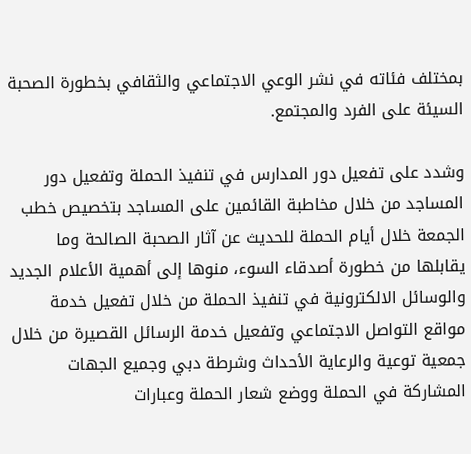بمختلف فئاته في نشر الوعي الاجتماعي والثقافي بخطورة الصحبة السيئة على الفرد والمجتمع.

وشدد على تفعيل دور المدارس في تنفيذ الحملة وتفعيل دور المساجد من خلال مخاطبة القائمين على المساجد بتخصيص خطب الجمعة خلال أيام الحملة للحديث عن آثار الصحبة الصالحة وما يقابلها من خطورة أصدقاء السوء، منوها إلى أهمية الأعلام الجديد والوسائل الالكترونية في تنفيذ الحملة من خلال تفعيل خدمة مواقع التواصل الاجتماعي وتفعيل خدمة الرسائل القصيرة من خلال جمعية توعية والرعاية الأحداث وشرطة دبي وجميع الجهات المشاركة في الحملة ووضع شعار الحملة وعبارات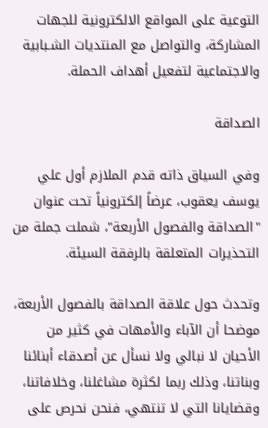التوعية على المواقع الالكترونية للجهات المشاركة، والتواصل مع المنتديات الشـبابية والاجتماعية لتفعيل أهداف الحملة.

الصداقة

وفي السياق ذاته قدم الملازم أول علي يوسف يعقوب، عرضاً إلكترونياً تحت عنوان "الصداقة والفصول الأربعة"، شملت جملة من التحذيرات المتعلقة بالرفقة السيئة.

وتحدث حول علاقة الصداقة بالفصول الأربعة، موضحا أن الآباء والأمهات في كثير من الأحيان لا نبالي ولا نسأل عن أصدقاء أبنائنا وبناتنا، وذلك ربما لكثرة مشاغلنا، وخلافاتنا، وقضايانا التي لا تنتهي، فنحن نحرص على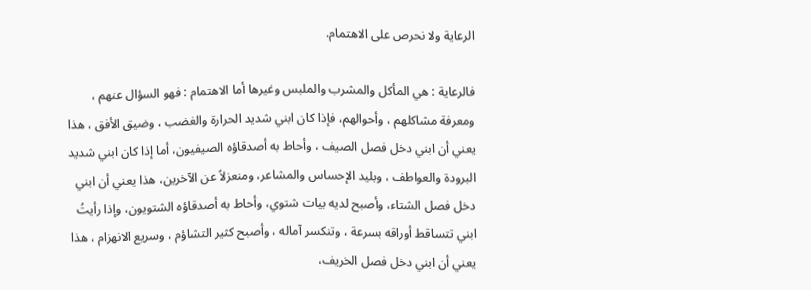الرعاية ولا نحرص على الاهتمام.

فالرعاية : هي المأكل والمشرب والملبس وغيرها أما الاهتمام : فهو السؤال عنهم ، ومعرفة مشاكلهم ، وأحوالهم، فإذا كان ابني شديد الحرارة والغضب ، وضيق الأفق ، هذا يعني أن ابني دخل فصل الصيف ، وأحاط به أصدقاؤه الصيفيون، أما إذا كان ابني شديد البرودة والعواطف ، وبليد الإحساس والمشاعر، ومنعزلاً عن الآخرين، هذا يعني أن ابني دخل فصل الشتاء، وأصبح لديه بيات شتوي، وأحاط به أصدقاؤه الشتويون، وإذا رأيتُ ابني تتساقط أوراقه بسرعة ، وتنكسر آماله ، وأصبح كثير التشاؤم ، وسريع الانهزام ، هذا يعني أن ابني دخل فصل الخريف،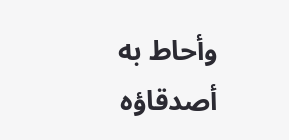وأحاط به أصدقاؤه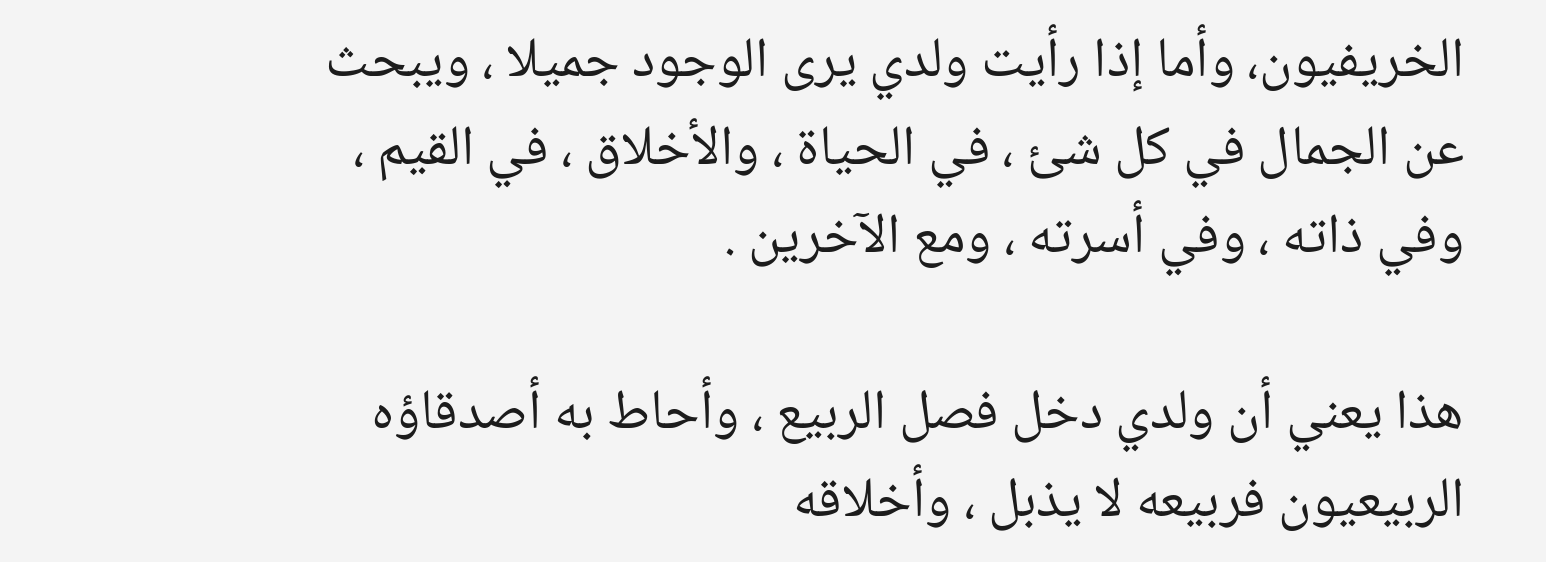الخريفيون، وأما إذا رأيت ولدي يرى الوجود جميلا ، ويبحث عن الجمال في كل شئ ، في الحياة ، والأخلاق ، في القيم ، وفي ذاته ، وفي أسرته ، ومع الآخرين .

هذا يعني أن ولدي دخل فصل الربيع ، وأحاط به أصدقاؤه الربيعيون فربيعه لا يذبل ، وأخلاقه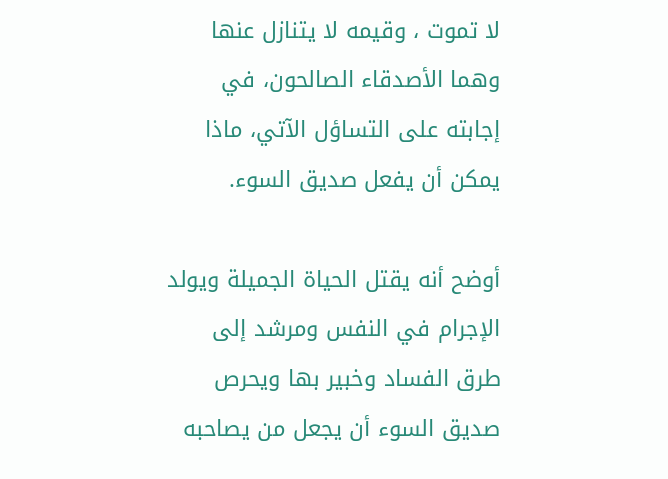لا تموت ، وقيمه لا يتنازل عنها وهما الأصدقاء الصالحون، في إجابته على التساؤل الآتي، ماذا يمكن أن يفعل صديق السوء.

أوضح أنه يقتل الحياة الجميلة ويولد الإجرام في النفس ومرشد إلى طرق الفساد وخبير بها ويحرص صديق السوء أن يجعل من يصاحبه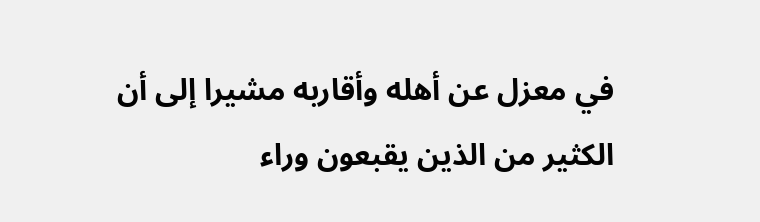في معزل عن أهله وأقاربه مشيرا إلى أن الكثير من الذين يقبعون وراء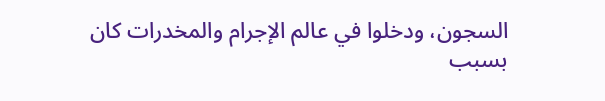السجون، ودخلوا في عالم الإجرام والمخدرات كان بسبب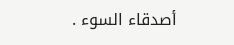أصدقاء السوء .